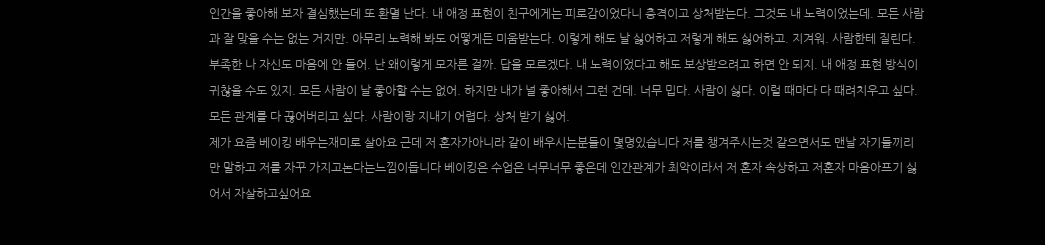인간을 좋아해 보자 결심했는데 또 환멸 난다. 내 애정 표현이 친구에게는 피로감이었다니 충격이고 상처받는다. 그것도 내 노력이었는데. 모든 사람과 잘 맞을 수는 없는 거지만. 아무리 노력해 봐도 어떻게든 미움받는다. 이렇게 해도 날 싫어하고 저렇게 해도 싫어하고. 지겨워. 사람한테 질린다. 부족한 나 자신도 마음에 안 들어. 난 왜이렇게 모자른 걸까. 답을 모르겠다. 내 노력이었다고 해도 보상받으려고 하면 안 되지. 내 애정 표현 방식이 귀찮을 수도 있지. 모든 사람이 날 좋아할 수는 없어. 하지만 내가 널 좋아해서 그런 건데. 너무 밉다. 사람이 싫다. 이럴 때마다 다 때려치우고 싶다. 모든 관계를 다 끊어버리고 싶다. 사람이랑 지내기 어렵다. 상처 받기 싫어.
제가 요즘 베이킹 배우는재미로 살아요 근데 저 혼자가아니라 같이 배우시는분들이 몇명있습니다 저를 챙겨주시는것 같으면서도 맨날 자기들끼리만 말하고 저를 자꾸 가지고논다는느낌이듭니다 베이킹은 수업은 너무너무 좋은데 인간관계가 최악이라서 저 혼자 속상하고 저혼자 마음아프기 싫어서 자살하고싶어요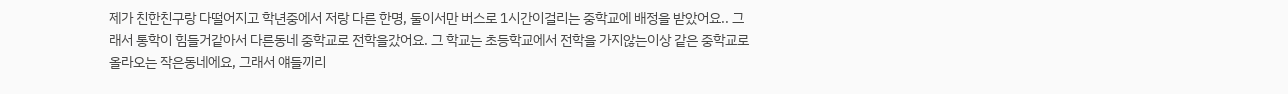제가 친한친구랑 다떨어지고 학년중에서 저랑 다른 한명, 둘이서만 버스로 1시간이걸리는 중학교에 배정을 받았어요.. 그래서 통학이 힘들거같아서 다른동네 중학교로 전학을갔어요. 그 학교는 초등학교에서 전학을 가지않는이상 같은 중학교로 올라오는 작은동네에요, 그래서 얘들끼리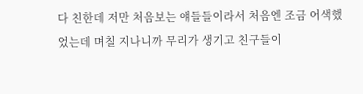다 친한데 저만 처음보는 얘들들이라서 처음엔 조금 어색했었는데 며칠 지나니까 무리가 생기고 친구들이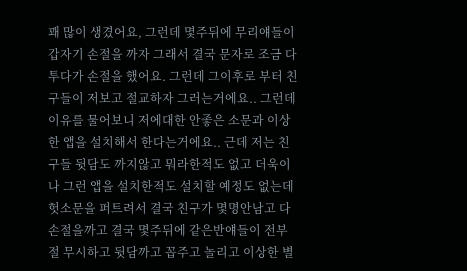꽤 많이 생겼어요, 그런데 몇주뒤에 무리얘들이 갑자기 손절을 까자 그래서 결국 문자로 조금 다투다가 손절을 했어요. 그런데 그이후로 부터 친구들이 저보고 절교하자 그러는거에요.. 그런데 이유를 물어보니 저에대한 안좋은 소문과 이상한 앱을 설치해서 한다는거에요.. 근데 저는 친구들 뒷담도 까지않고 뭐라한적도 없고 더욱이나 그런 앱을 설치한적도 설치할 예정도 없는데 헛소문을 퍼트려서 결국 친구가 몇명안남고 다 손절을까고 결국 몇주뒤에 같은반얘들이 전부 절 무시하고 뒷담까고 꼽주고 놀리고 이상한 별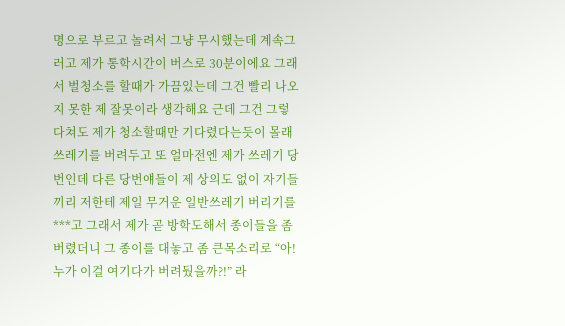명으로 부르고 놀려서 그냥 무시했는데 계속그러고 제가 통학시간이 버스로 30분이에요 그래서 벌청소를 할때가 가끔있는데 그건 빨리 나오지 못한 제 잘못이라 생각해요 근데 그건 그렇다쳐도 제가 청소할때만 기다렸다는듯이 몰래 쓰레기를 버려두고 또 얼마전엔 제가 쓰레기 당번인데 다른 당번얘들이 제 상의도 없이 자기들끼리 저한테 제일 무거운 일반쓰레기 버리기를 ***고 그래서 제가 곧 방학도해서 종이들을 좀 버렸더니 그 종이를 대놓고 좀 큰목소리로 “아! 누가 이걸 여기다가 버려뒀을까?!” 라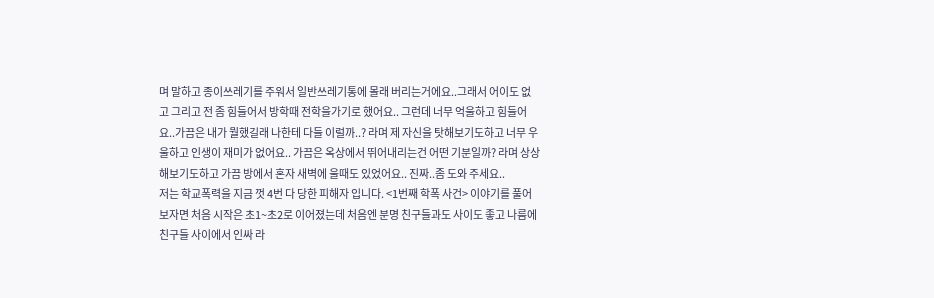며 말하고 종이쓰레기를 주워서 일반쓰레기통에 몰래 버리는거에요..그래서 어이도 없고 그리고 전 좀 힘들어서 방학때 전학을가기로 했어요.. 그런데 너무 억울하고 힘들어요..가끔은 내가 뭘했길래 나한테 다들 이럴까..? 라며 제 자신을 탓해보기도하고 너무 우울하고 인생이 재미가 없어요.. 가끔은 옥상에서 뛰어내리는건 어떤 기분일까? 라며 상상해보기도하고 가끔 방에서 혼자 새벽에 울때도 있었어요.. 진짜..좀 도와 주세요..
저는 학교폭력을 지금 껏 4번 다 당한 피해자 입니다. <1번째 학폭 사건> 이야기를 풀어보자면 처음 시작은 초1~초2로 이어졌는데 처음엔 분명 친구들과도 사이도 좋고 나름에 친구들 사이에서 인싸 라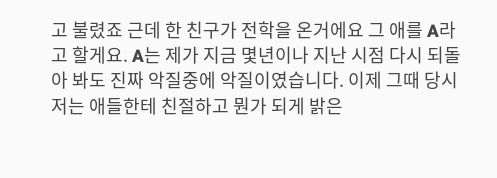고 불렸죠 근데 한 친구가 전학을 온거에요 그 애를 A라고 할게요. A는 제가 지금 몇년이나 지난 시점 다시 되돌아 봐도 진짜 악질중에 악질이였습니다. 이제 그때 당시 저는 애들한테 친절하고 뭔가 되게 밝은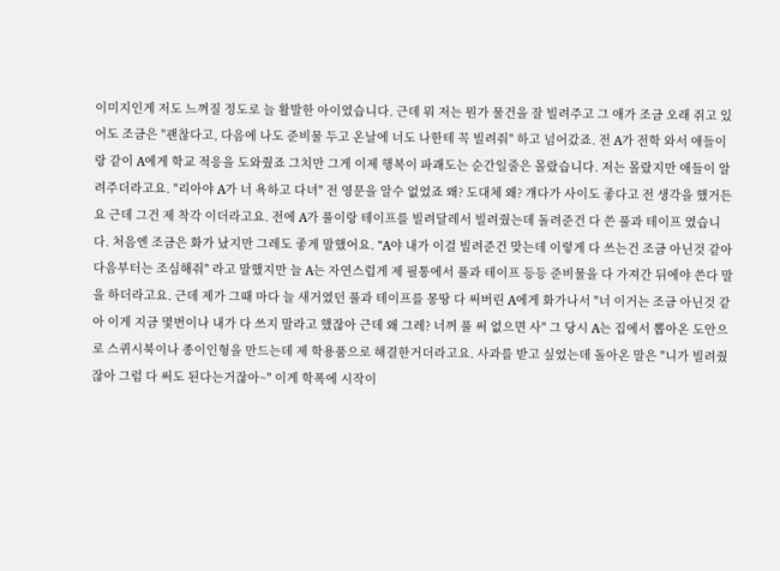이미지인게 저도 느껴질 정도로 늘 활발한 아이였습니다. 근데 뭐 저는 뭔가 물건을 잘 빌려주고 그 애가 조금 오래 쥐고 있어도 조금은 "괜찮다고, 다음에 나도 준비물 두고 온날에 너도 나한테 꼭 빌려줘" 하고 넘어갔죠. 전 A가 전학 와서 애들이랑 같이 A에게 학교 적응을 도와줬죠 그치만 그게 이제 행복이 파괘도는 순간일줄은 몰랐습니다. 저는 몰랐지만 애들이 알려주더라고요. "리아야 A가 너 욕하고 다녀" 전 영문을 알수 없었죠 왜? 도대체 왜? 걔다가 사이도 좋다고 전 생각을 했거든요 근데 그건 제 착각 이더라고요. 전에 A가 풀이랑 테이프를 빌려달레서 빌려줬는데 돌려준건 다 쓴 풀과 테이프 였습니다. 처음엔 조금은 화가 났지만 그레도 좋게 말했어요. "A야 내가 이걸 빌려준건 맞는데 이렇게 다 쓰는건 조금 아닌것 같아 다음부터는 조심해줘" 라고 말했지만 늘 A는 자연스럽게 제 필통에서 풀과 테이프 등등 준비물을 다 가져간 뒤에야 쓴다 말을 하더라고요. 근데 제가 그때 마다 늘 새거였던 풀과 테이프를 몽땅 다 써버린 A에게 화가나서 "너 이거는 조금 아닌것 같아 이게 지금 몇번이나 내가 다 쓰지 말라고 했잖아 근데 왜 그레? 너꺼 풀 써 없으면 사" 그 당시 A는 집에서 뽑아온 도안으로 스퀴시북이나 종이인형을 만드는데 제 학용품으로 해결한거더라고요. 사과를 받고 싶었는데 돌아온 말은 "니가 빌려줬잖아 그럼 다 써도 된다는거잖아~" 이게 학폭에 시작이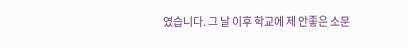였습니다. 그 날 이후 학교에 제 안좋은 소문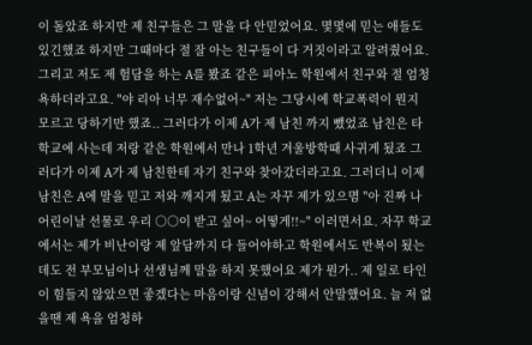이 돌았죠 하지만 제 친구들은 그 말을 다 안믿었어요. 몇몇에 믿는 애들도 있긴했죠 하지만 그때마다 절 잘 아는 친구들이 다 거짓이라고 알려줬어요. 그리고 저도 제 험담을 하는 A를 봤죠 같은 피아노 학원에서 친구와 절 엄청 욕하더라고요. "야 리아 너무 재수없어~" 저는 그당시에 학교폭력이 뭔지 모르고 당하기만 했죠.. 그러다가 이제 A가 제 남친 까지 뺐었죠 남친은 타학교에 사는데 저랑 같은 학원에서 만나 1학년 겨울방학때 사귀게 됬죠 그러다가 이제 A가 제 남친한테 자기 친구와 찾아갔더라고요. 그러더니 이제 남친은 A에 말을 믿고 저와 깨지게 됬고 A는 자꾸 제가 있으몀 "아 진짜 나 어린이날 선물로 우리 ○○이 받고 싶어~ 어떻게!!~" 이러면서요. 자꾸 학교에서는 제가 비난이랑 제 앞담까지 다 들어야하고 학원에서도 반복이 됬는데도 전 부모님이나 선생님께 말을 하지 못했어요 제가 뭔가.. 제 일로 타인이 힘들지 않았으면 좋겠다는 마음이랑 신념이 강해서 안말했어요. 늘 저 없을땐 제 욕을 엄청하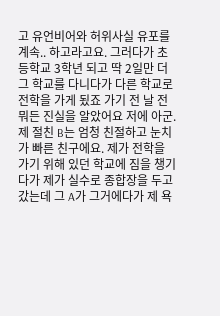고 유언비어와 허위사실 유포를 계속.. 하고라고요. 그러다가 초등학교 3학년 되고 딱 2일만 더 그 학교를 다니다가 다른 학교로 전학을 가게 됬죠 가기 전 날 전 뭐든 진실을 알았어요 저에 아군. 제 절친 B는 엄청 친절하고 눈치가 빠른 친구에요. 제가 전학을 가기 위해 있던 학교에 짐을 챙기다가 제가 실수로 종합장을 두고 갔는데 그 A가 그거에다가 제 욕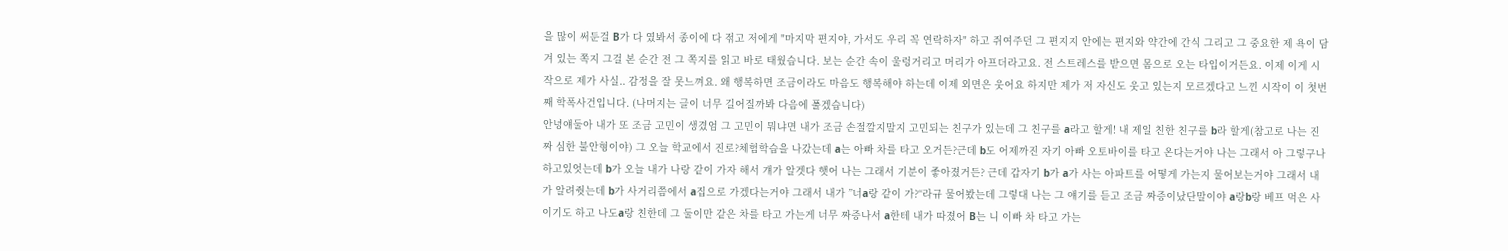을 많이 써둔걸 B가 다 였봐서 종이에 다 젂고 저에게 "마지막 편지야, 가서도 우리 꼭 연락하자" 하고 쥐여주던 그 편지지 안에는 편지와 약간에 간식 그리고 그 중요한 제 욕이 담겨 있는 쪽지 그걸 본 순간 전 그 쪽지를 읽고 바로 태웠습니다. 보는 순간 속이 울렁거리고 머리가 아프더라고요. 전 스트레스를 받으면 몸으로 오는 타입이거든요. 이제 이게 시작으로 제가 사실.. 감정을 잘 못느껴요. 왜 행복하면 조금이라도 마음도 행복해야 하는데 이제 외면은 웃어요 하지만 제가 저 자신도 웃고 있는지 모르겠다고 느낀 시작이 이 첫번째 학폭사건입니다. (나머지는 글이 너무 길어질까봐 다음에 풀겠습니다)
안녕얘둘아 내가 또 조금 고민이 생겼엄 그 고민이 뭐냐면 내가 조금 손절깔지말지 고민되는 친구가 있는데 그 친구를 a라고 할게! 내 제일 친한 친구를 b라 할게(참고로 나는 진짜 심한 불안형이야) 그 오늘 학교에서 진로?체험학습을 나갔는데 a는 아빠 차를 타고 오거든?근데 b도 어제까진 자기 아빠 오토바이를 타고 온다는거야 나는 그래서 아 그렇구나 하고있엇는데 b가 오늘 내가 나랑 같이 가자 해서 걔가 알겟다 햇어 나는 그래서 기분이 좋아졌거든? 근데 갑자기 b가 a가 사는 아파트를 어떻게 가는지 물어보는거야 그래서 내가 알려줫는데 b가 사거리쯤에서 a집으로 가겠다는거야 그래서 내가 ”너a랑 같이 가?“라규 물어봤는데 그렇대 나는 그 얘기를 듣고 조금 짜증이났단말이야 a랑b랑 베프 먹은 사이기도 하고 나도a랑 친한데 그 둘이만 같은 차를 타고 가는게 너무 짜증나서 a한테 내가 따졌어 B는 니 이빠 차 타고 가는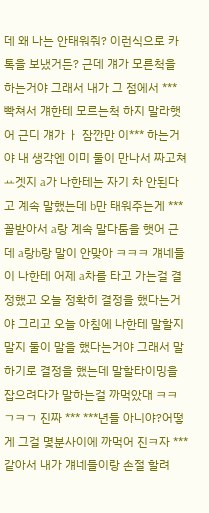데 왜 나는 안태워줘? 이런식으로 카톡을 보냈거든? 근데 걔가 모른척을 하는거야 그래서 내가 그 점에서 *** 빡쳐서 걔한테 모르는척 하지 말라햇어 근디 걔가 ㅏ 잠깐만 이*** 하는거야 내 생각엔 이미 둘이 만나서 짜고쳐ㅛ겟지 a가 나한테는 자기 차 안된다고 계속 말했는데 b만 태워주는게 *** 꼴받아서 a랑 계속 말다툼을 햇어 근데 a랑b랑 말이 안맞아 ㅋㅋㅋ 걔네들이 나한테 어제 a차를 타고 가는걸 결정했고 오늘 정확히 결정을 했다는거야 그리고 오늘 아침에 나한테 말할지 말지 둘이 말을 했다는거야 그래서 말하기로 결정을 했는데 말할타이밍을 잡으려다가 말하는걸 까먹았대 ㅋㅋㄱㅋㄱ 진짜 *** ***년들 아니야?어떻게 그걸 몇분사이에 까먹어 진ㅋ자 ***같아서 내가 걔네들이랑 손절 할려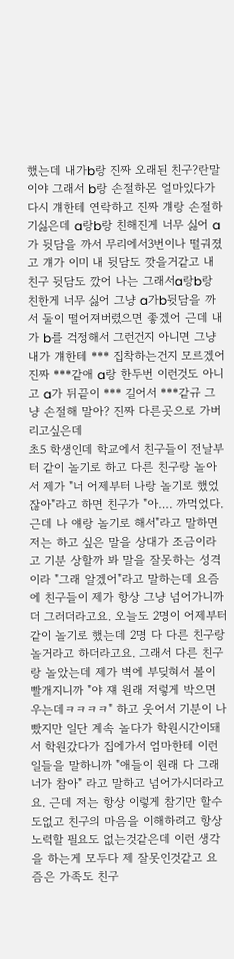했는데 내가b랑 진짜 오래된 친구?란말이야 그래서 b랑 손절하몬 얼마있다가 다시 걔한테 연락하고 진짜 걔랑 손절하기싫은데 a랑b랑 친해진게 너무 싫어 a가 뒷담을 까서 무리에서3번이나 떨궈졌고 걔가 이미 내 뒷담도 깟을거같고 내 친구 뒷담도 깠어 나는 그래서a랑b랑 친한게 너무 싫어 그냥 a가b뒷담을 까서 둘이 떨어져버렸으면 좋겠어 근데 내가 b를 걱정해서 그런건지 아니면 그냥 내가 걔한테 *** 집착하는건지 모르겠어 진짜 ***같애 a랑 한두번 이런것도 아니고 a가 뒤끝이 *** 길어서 ***같규 그냥 손절해 말아? 진짜 다른곳으로 가버리고싶은데
초5 학생인데 학교에서 친구들이 전날부터 같이 놀기로 하고 다른 친구랑 놀아서 제가 "너 어제부터 나랑 놀기로 했었잖아"라고 하면 친구가 "아…. 까먹었다. 근데 나 얘랑 놀기로 해서"라고 말하면 저는 하고 싶은 말을 상대가 조금이라고 기분 상할까 봐 말을 잘못하는 성격이라 "그래 알겠어"라고 말하는데 요즘에 친구들이 제가 항상 그냥 넘어가니까 더 그러더라고요. 오늘도 2명이 어제부터 같이 놀기로 했는데 2명 다 다른 친구랑 놀거라고 하더라고요. 그래서 다른 친구랑 놀았는데 제가 벽에 부딪혀서 볼이 빨개지니까 "야 쟤 원래 저렇게 박으면 우는데ㅋㅋㅋㅋ" 하고 웃어서 기분이 나빴지만 일단 계속 놀다가 학원시간이돼서 학원갔다가 집에가서 엄마한테 이런 일들을 말하니까 "애들이 원래 다 그래 너가 참아" 라고 말하고 넘어가시더라고요. 근데 저는 항상 이렇게 참기만 할수도없고 친구의 마음을 이해하려고 항상 노력할 필요도 없는것같은데 이런 생각을 하는게 모두다 제 잘못인것같고 요즘은 가족도 친구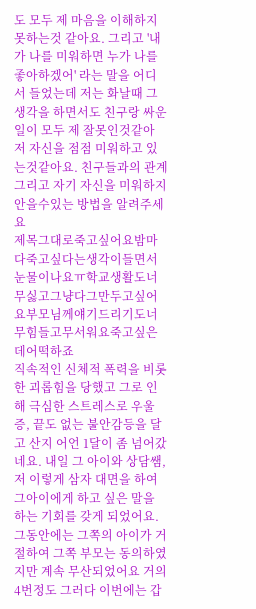도 모두 제 마음을 이해하지 못하는것 같아요. 그리고 '내가 나를 미워하면 누가 나를 좋아하겠어' 라는 말을 어디서 들었는데 저는 화날때 그 생각을 하면서도 친구랑 싸운일이 모두 제 잘못인것같아 저 자신을 점점 미워하고 있는것같아요. 친구들과의 관계 그리고 자기 자신을 미워하지 안을수있는 방법을 알려주세요
제목그대로죽고싶어요밤마다죽고싶다는생각이들면서눈물이나요ㅠ학교생활도너무싫고그냥다그만두고싶어요부모님께얘기드리기도너무힘들고무서워요죽고싶은데어떡하죠
직속적인 신체적 폭력을 비롯한 괴롭힘을 당했고 그로 인해 극심한 스트레스로 우울증, 끝도 없는 불안감등을 달고 산지 어언 1달이 좀 넘어갔네요. 내일 그 아이와 상담쌤, 저 이렇게 삼자 대면을 하여 그아이에게 하고 싶은 말을 하는 기회를 갖게 되었어요. 그동안에는 그쪽의 아이가 거절하여 그쪽 부모는 동의하였지만 계속 무산되었어요 거의4번정도 그러다 이번에는 갑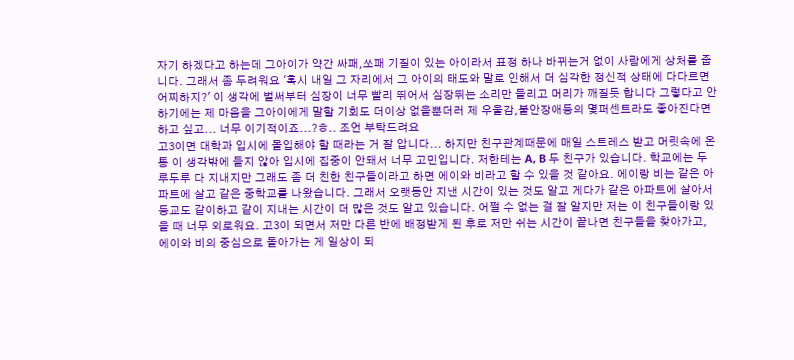자기 하겠다고 하는데 그아이가 약간 싸패,쏘패 기질이 있는 아이라서 표정 하나 바뀌는거 없이 사람에게 상처를 줍니다. 그래서 좀 두려워요 '혹시 내일 그 자리에서 그 아이의 태도와 말로 인해서 더 심각한 정신적 상태에 다다르면 어찌하지?' 이 생각에 벌써부터 심장이 너무 빨리 뛰어서 심장뛰는 소리만 들리고 머리가 깨질듯 합니다 그렇다고 안하기에는 제 마음을 그아이에게 말할 기회도 더이상 없을뿐더러 제 우울감,불안장애등의 몇퍼센트라도 좋아진다면 하고 싶고... 너무 이기적이죠...?ㅎ.. 조언 부탁드려요
고3이면 대학과 입시에 몰입해야 할 때라는 거 잘 압니다... 하지만 친구관계때문에 매일 스트레스 받고 머릿속에 온통 이 생각밖에 들지 않아 입시에 집중이 안돼서 너무 고민입니다. 저한테는 A, B 두 친구가 있습니다. 학교에는 두루두루 다 지내지만 그래도 좀 더 친한 친구들이라고 하면 에이와 비라고 할 수 있을 것 같아요. 에이랑 비는 같은 아파트에 살고 같은 중학교를 나왔습니다. 그래서 오랫동안 지낸 시간이 있는 것도 알고 게다가 같은 아파트에 살아서 등교도 같이하고 같이 지내는 시간이 더 많은 것도 알고 있습니다. 어쩔 수 없는 걸 잘 알지만 저는 이 친구들이랑 있을 때 너무 외로워요. 고3이 되면서 저만 다른 반에 배정받게 된 후로 저만 쉬는 시간이 끝나면 친구들을 찾아가고, 에이와 비의 중심으로 돌아가는 게 일상이 되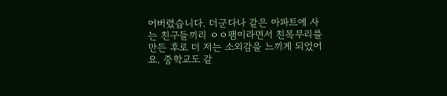어버렸습니다. 더군다나 같은 아파트에 사는 친구들끼리 ㅇㅇ팸이라면서 친목무리를 만든 후로 더 저는 소외감을 느끼게 되었어요. 중학교도 같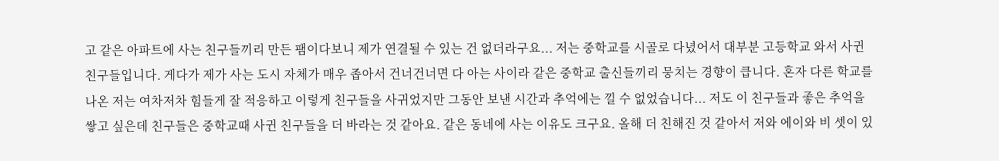고 같은 아파트에 사는 친구들끼리 만든 팸이다보니 제가 연결될 수 있는 건 없더라구요... 저는 중학교를 시골로 다녔어서 대부분 고등학교 와서 사귄 친구들입니다. 게다가 제가 사는 도시 자체가 매우 좁아서 건너건너면 다 아는 사이라 같은 중학교 출신들끼리 뭉치는 경향이 큽니다. 혼자 다른 학교를 나온 저는 여차저차 힘들게 잘 적응하고 이렇게 친구들을 사귀었지만 그동안 보낸 시간과 추억에는 낄 수 없었습니다... 저도 이 친구들과 좋은 추억을 쌓고 싶은데 친구들은 중학교때 사귄 친구들을 더 바라는 것 같아요. 같은 동네에 사는 이유도 크구요. 올해 더 친해진 것 같아서 저와 에이와 비 셋이 있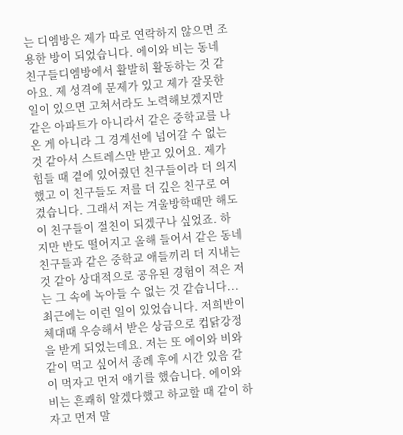는 디엠방은 제가 따로 연락하지 않으면 조용한 방이 되었습니다. 에이와 비는 동네친구들디엠방에서 활발히 활동하는 것 같아요. 제 성격에 문제가 있고 제가 잘못한 일이 있으면 고쳐서라도 노력해보겠지만 같은 아파트가 아니라서 같은 중학교를 나온 게 아니라 그 경계선에 넘어갈 수 없는 것 같아서 스트레스만 받고 있어요. 제가 힘들 때 곁에 있어줬던 친구들이라 더 의지했고 이 친구들도 저를 더 깊은 친구로 여겼습니다. 그래서 저는 겨울방학때만 해도 이 친구들이 절친이 되겠구나 싶었죠. 하지만 반도 떨어지고 올해 들어서 같은 동네 친구들과 같은 중학교 애들끼리 더 지내는 것 같아 상대적으로 공유된 경험이 적은 저는 그 속에 녹아들 수 없는 것 같습니다... 최근에는 이런 일이 있었습니다. 저희반이 체대때 우승해서 받은 상금으로 컵닭강정을 받게 되었는데요. 저는 또 에이와 비와 같이 먹고 싶어서 종례 후에 시간 있음 같이 먹자고 먼저 얘기를 했습니다. 에이와 비는 흔쾌히 알겠다했고 하교할 때 같이 하자고 먼저 말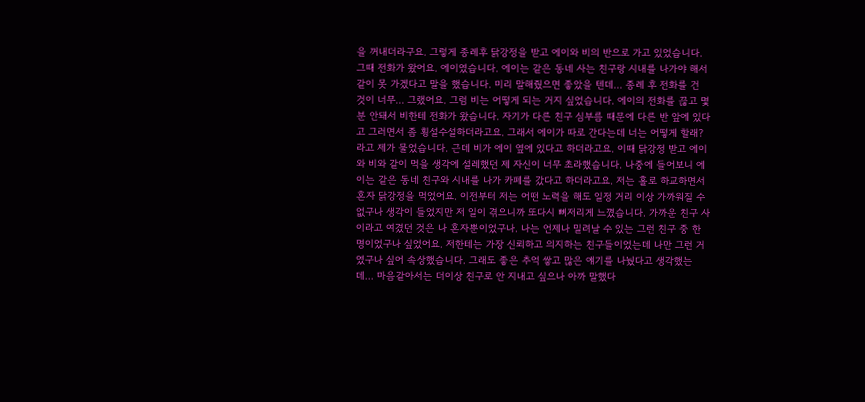을 꺼내더라구요. 그렇게 종례후 닭강정을 받고 에이와 비의 반으로 가고 있었습니다. 그때 전화가 왔어요. 에이였습니다. 에이는 같은 동네 사는 친구랑 시내를 나가야 해서 같이 못 가겠다고 말을 했습니다. 미리 말해줬으면 좋았을 텐데... 종례 후 전화를 건 것이 너무... 그랬어요. 그럼 비는 어떻게 되는 거지 싶었습니다. 에이의 전화를 끊고 몇 분 안돼서 비한테 전화가 왔습니다. 자기가 다른 친구 심부름 때문에 다른 반 앞에 있다고 그러면서 좀 횡설수설하더라고요. 그래서 에이가 따로 간다는데 너는 어떻게 할래? 라고 제가 물었습니다. 근데 비가 에이 옆에 있다고 하더라고요. 이때 닭강정 받고 에이와 비와 같이 먹을 생각에 설레했던 제 자신이 너무 초라했습니다. 나중에 들어보니 에이는 같은 동네 친구와 시내를 나가 카페를 갔다고 하더라고요. 저는 홀로 하교하면서 혼자 닭강정을 먹었어요. 이전부터 저는 어떤 노력을 해도 일정 거리 이상 가까워질 수 없구나 생각이 들었지만 저 일이 겪으니까 또다시 뼈저리게 느꼈습니다. 가까운 친구 사이라고 여겼던 것은 나 혼자뿐이었구나. 나는 언제나 밀려날 수 있는 그런 친구 중 한 명이었구나 싶었어요. 저한테는 가장 신뢰하고 의지하는 친구들이었는데 나만 그런 거였구나 싶어 속상했습니다. 그래도 좋은 추억 쌓고 많은 얘기를 나눴다고 생각했는데... 마음같아서는 더이상 친구로 안 지내고 싶으나 아까 말했다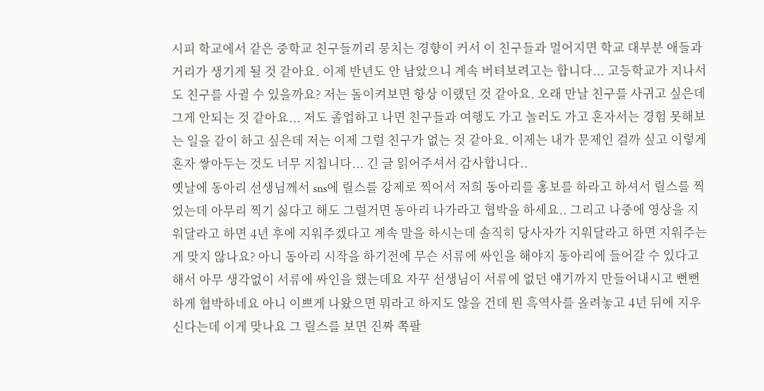시피 학교에서 같은 중학교 친구들끼리 뭉치는 경향이 커서 이 친구들과 멀어지면 학교 대부분 애들과 거리가 생기게 될 것 같아요. 이제 반년도 안 남았으니 계속 버텨보려고는 합니다... 고등학교가 지나서도 친구를 사귈 수 있을까요? 저는 돌이켜보면 항상 이랬던 것 같아요. 오래 만날 친구를 사귀고 싶은데 그게 안되는 것 같아요... 저도 졸업하고 나면 친구들과 여행도 가고 놀러도 가고 혼자서는 경험 못해보는 일을 같이 하고 싶은데 저는 이제 그럴 친구가 없는 것 같아요. 이제는 내가 문제인 걸까 싶고 이렇게 혼자 쌓아두는 것도 너무 지칩니다... 긴 글 읽어주셔서 감사합니다..
옛날에 동아리 선생님께서 sns에 릴스를 강제로 찍어서 저희 동아리를 홍보를 하라고 하셔서 릴스를 찍었는데 아무리 찍기 싫다고 해도 그럴거면 동아리 나가라고 협박을 하세요.. 그리고 나중에 영상을 지워달라고 하면 4년 후에 지워주겠다고 계속 말을 하시는데 솔직히 당사자가 지워달라고 하면 지워주는게 맞지 않나요? 아니 동아리 시작을 하기전에 무슨 서류에 싸인을 해야지 동아리에 들어갈 수 있다고 해서 아무 생각없이 서류에 싸인을 했는데요 자꾸 선생님이 서류에 없던 얘기까지 만들어내시고 뻔뻔하게 협박하네요 아니 이쁘게 나왔으면 뭐라고 하지도 않을 건데 뭔 흑역사를 올려놓고 4년 뒤에 지우신다는데 이게 맞나요 그 릴스를 보면 진짜 쪽팔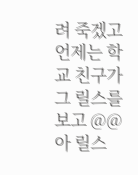려 죽겠고 언제는 학교 친구가 그 릴스를 보고 @@아 릴스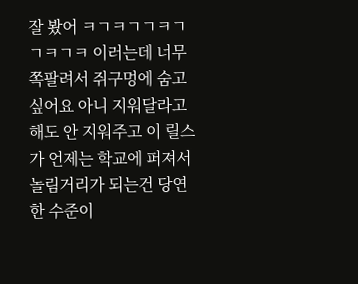잘 봤어 ㅋㄱㅋㄱㄱㅋㄱㄱㅋㄱㅋ 이러는데 너무 쪽팔려서 쥐구멍에 숨고 싶어요 아니 지워달라고 해도 안 지워주고 이 릴스가 언제는 학교에 퍼져서 놀림거리가 되는건 당연한 수준이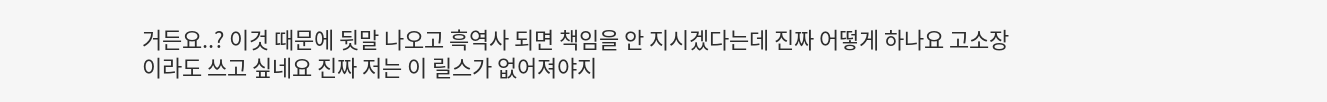거든요..? 이것 때문에 뒷말 나오고 흑역사 되면 책임을 안 지시겠다는데 진짜 어떻게 하나요 고소장이라도 쓰고 싶네요 진짜 저는 이 릴스가 없어져야지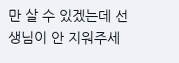만 살 수 있겠는데 선생님이 안 지워주세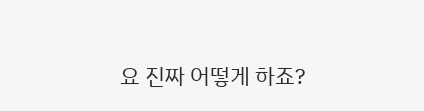요 진짜 어떻게 하죠?